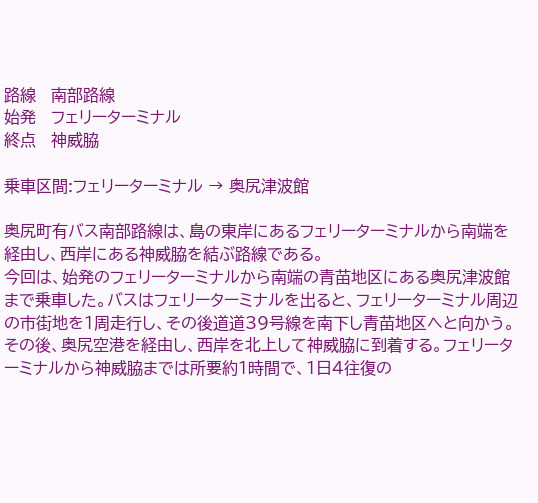路線   南部路線
始発   フェリーターミナル
終点   神威脇

乗車区間:フェリーターミナル → 奥尻津波館

奥尻町有バス南部路線は、島の東岸にあるフェリーターミナルから南端を経由し、西岸にある神威脇を結ぶ路線である。
今回は、始発のフェリーターミナルから南端の青苗地区にある奥尻津波館まで乗車した。バスはフェリーターミナルを出ると、フェリーターミナル周辺の市街地を1周走行し、その後道道39号線を南下し青苗地区へと向かう。その後、奥尻空港を経由し、西岸を北上して神威脇に到着する。フェリーターミナルから神威脇までは所要約1時間で、1日4往復の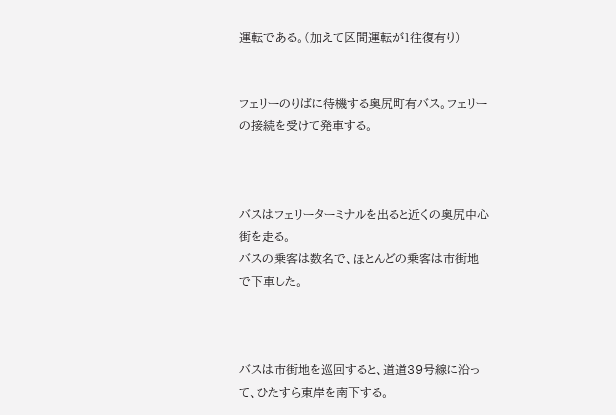運転である。(加えて区間運転が1往復有り)


フェリーのりばに待機する奥尻町有バス。フェリーの接続を受けて発車する。



バスはフェリーターミナルを出ると近くの奥尻中心街を走る。
バスの乗客は数名で、ほとんどの乗客は市街地で下車した。



バスは市街地を巡回すると、道道39号線に沿って、ひたすら東岸を南下する。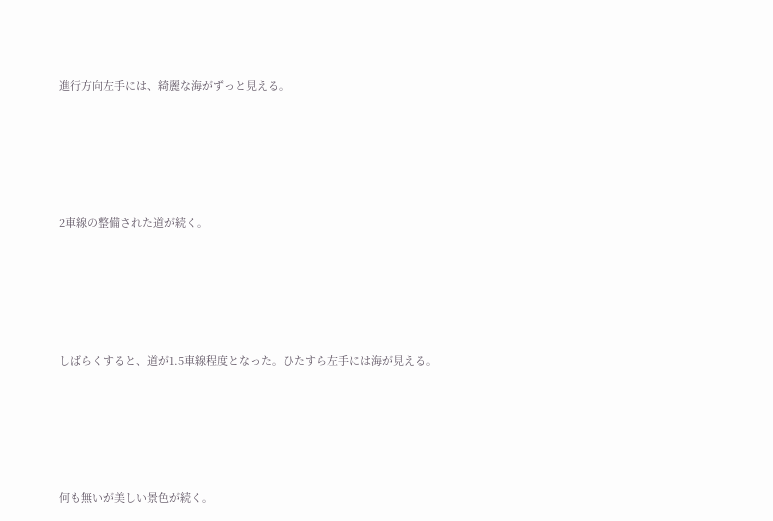進行方向左手には、綺麗な海がずっと見える。







2車線の整備された道が続く。







しばらくすると、道が1.5車線程度となった。ひたすら左手には海が見える。







何も無いが美しい景色が続く。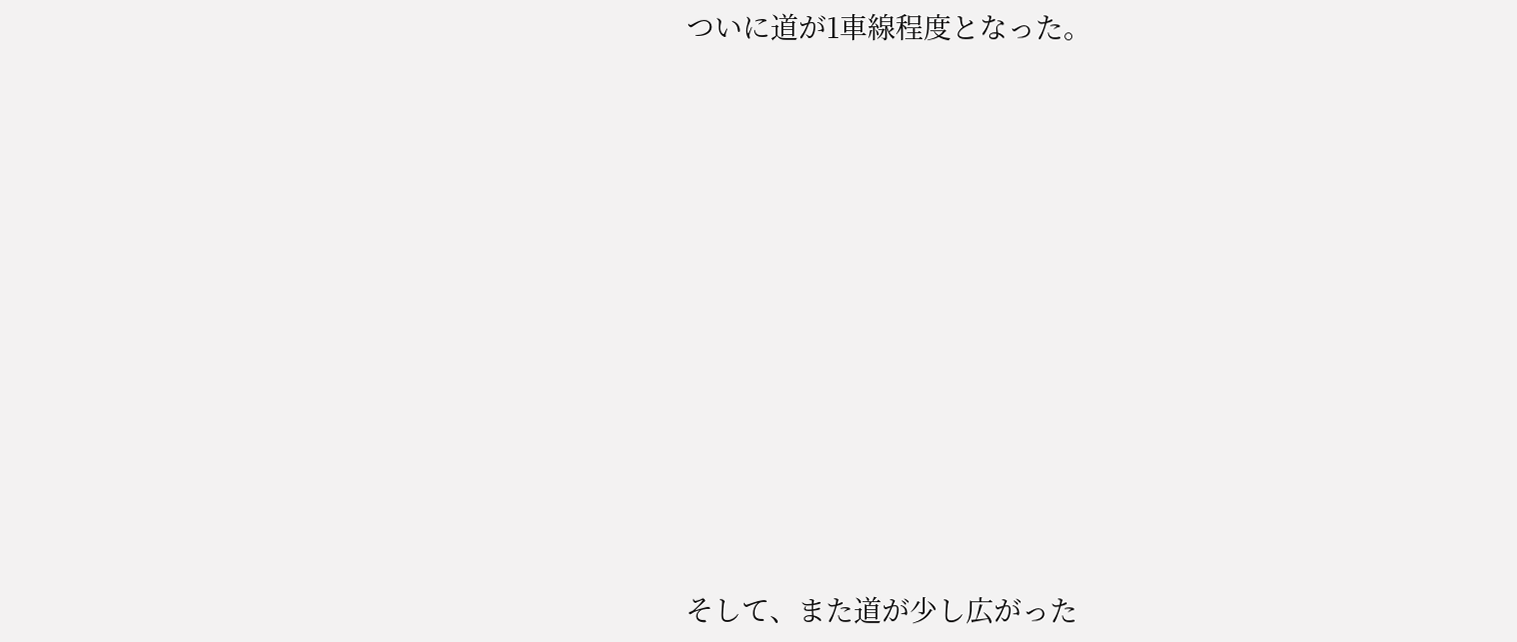ついに道が1車線程度となった。











そして、また道が少し広がった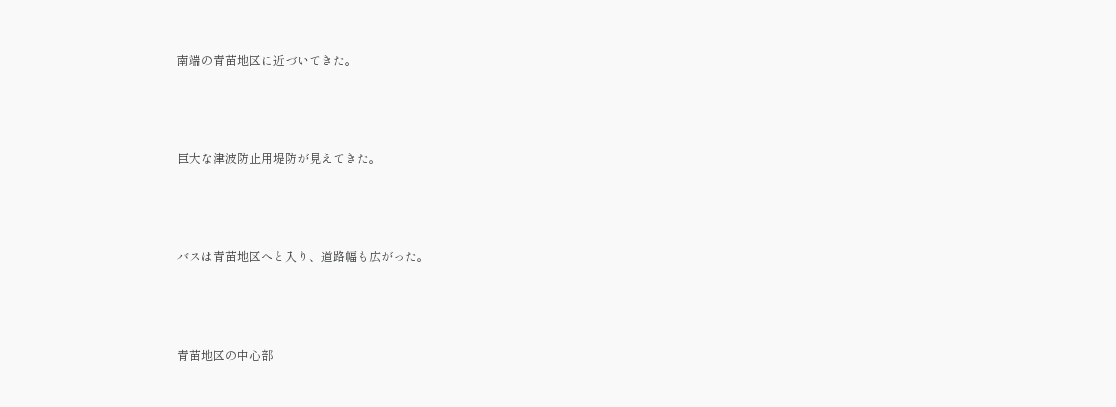南端の青苗地区に近づいてきた。



巨大な津波防止用堤防が見えてきた。



バスは青苗地区へと入り、道路幅も広がった。



青苗地区の中心部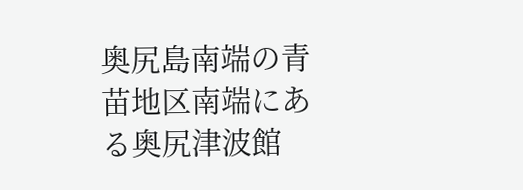奥尻島南端の青苗地区南端にある奥尻津波館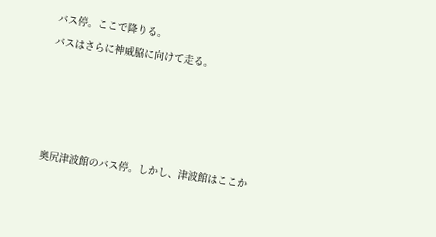バス停。ここで降りる。
バスはさらに神威脇に向けて走る。




奥尻津波館のバス停。しかし、津波館はここか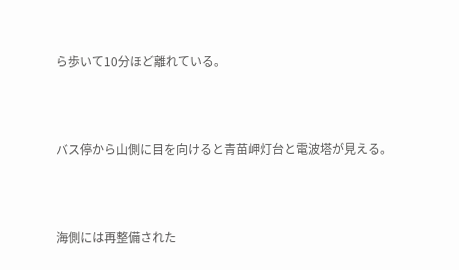ら歩いて10分ほど離れている。



バス停から山側に目を向けると青苗岬灯台と電波塔が見える。



海側には再整備された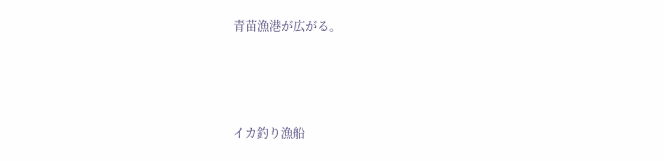青苗漁港が広がる。



イカ釣り漁船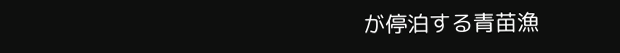が停泊する青苗漁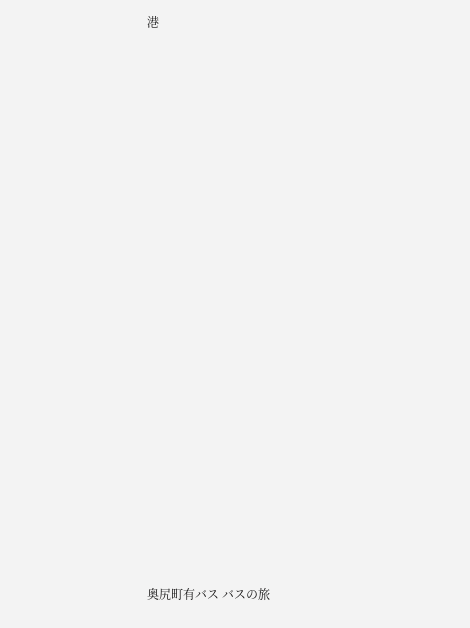港

























奥尻町有バス バスの旅